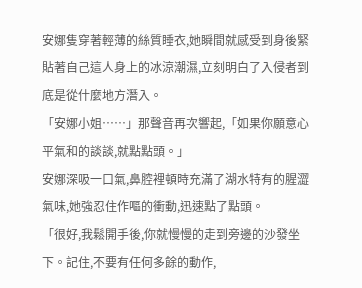安娜隻穿著輕薄的絲質睡衣,她瞬間就感受到身後緊貼著自己這人身上的冰涼潮濕,立刻明白了入侵者到底是從什麼地方潛入。
「安娜小姐……」那聲音再次響起,「如果你願意心平氣和的談談,就點點頭。」
安娜深吸一口氣,鼻腔裡頓時充滿了湖水特有的腥澀氣味,她強忍住作嘔的衝動,迅速點了點頭。
「很好,我鬆開手後,你就慢慢的走到旁邊的沙發坐下。記住,不要有任何多餘的動作,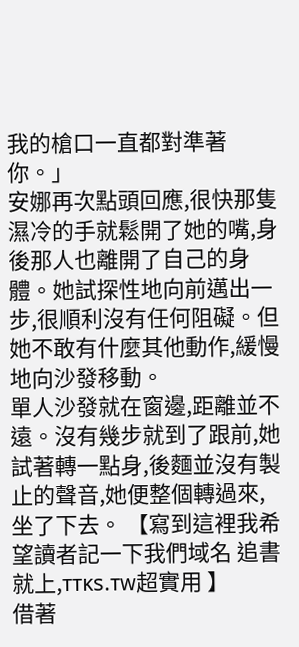我的槍口一直都對準著你。」
安娜再次點頭回應,很快那隻濕冷的手就鬆開了她的嘴,身後那人也離開了自己的身體。她試探性地向前邁出一步,很順利沒有任何阻礙。但她不敢有什麼其他動作,緩慢地向沙發移動。
單人沙發就在窗邊,距離並不遠。沒有幾步就到了跟前,她試著轉一點身,後麵並沒有製止的聲音,她便整個轉過來,坐了下去。 【寫到這裡我希望讀者記一下我們域名 追書就上,ᴛᴛᴋs.ᴛᴡ超實用 】
借著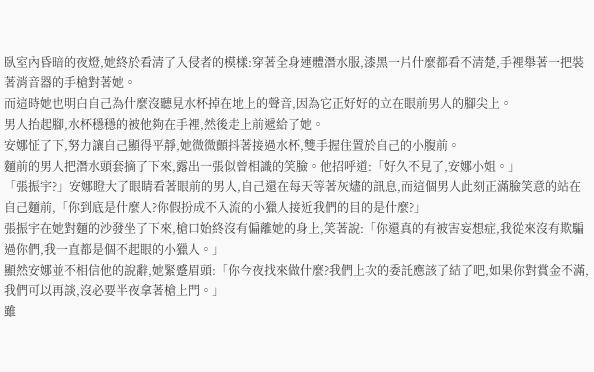臥室內昏暗的夜燈,她終於看清了入侵者的模樣:穿著全身連體潛水服,漆黑一片什麼都看不清楚,手裡舉著一把裝著消音器的手槍對著她。
而這時她也明白自己為什麼沒聽見水杯掉在地上的聲音,因為它正好好的立在眼前男人的腳尖上。
男人抬起腳,水杯穩穩的被他夠在手裡,然後走上前遞給了她。
安娜怔了下,努力讓自己顯得平靜,她微微顫抖著接過水杯,雙手握住置於自己的小腹前。
麵前的男人把潛水頭套摘了下來,露出一張似曾相識的笑臉。他招呼道:「好久不見了,安娜小姐。」
「張振宇?」安娜瞪大了眼睛看著眼前的男人,自己還在每天等著灰燼的訊息,而這個男人此刻正滿臉笑意的站在自己麵前,「你到底是什麼人?你假扮成不入流的小獵人接近我們的目的是什麼?」
張振宇在她對麵的沙發坐了下來,槍口始終沒有偏離她的身上,笑著說:「你還真的有被害妄想症,我從來沒有欺騙過你們,我一直都是個不起眼的小獵人。」
顯然安娜並不相信他的說辭,她緊蹙眉頭:「你今夜找來做什麼?我們上次的委託應該了結了吧,如果你對賞金不滿,我們可以再談,沒必要半夜拿著槍上門。」
雖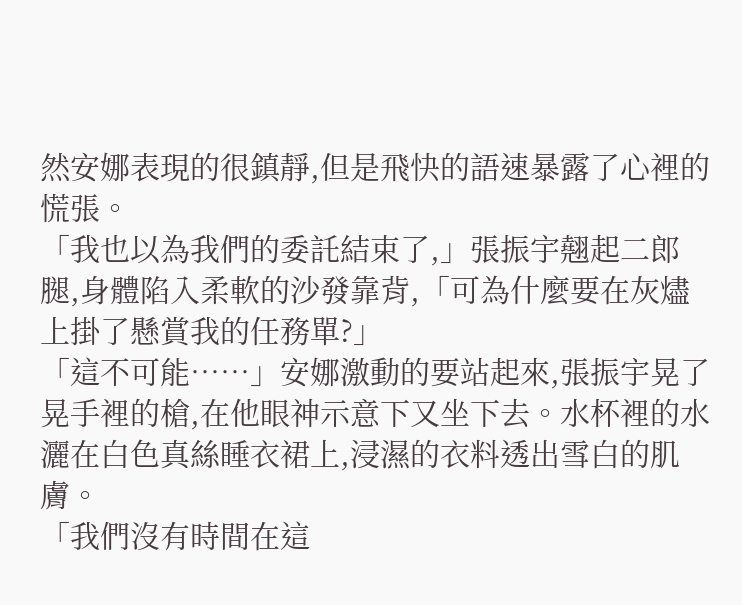然安娜表現的很鎮靜,但是飛快的語速暴露了心裡的慌張。
「我也以為我們的委託結束了,」張振宇翹起二郎腿,身體陷入柔軟的沙發靠背,「可為什麼要在灰燼上掛了懸賞我的任務單?」
「這不可能……」安娜激動的要站起來,張振宇晃了晃手裡的槍,在他眼神示意下又坐下去。水杯裡的水灑在白色真絲睡衣裙上,浸濕的衣料透出雪白的肌膚。
「我們沒有時間在這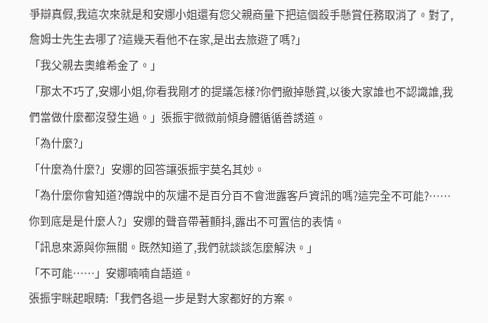爭辯真假,我這次來就是和安娜小姐還有您父親商量下把這個殺手懸賞任務取消了。對了,詹姆士先生去哪了?這幾天看他不在家,是出去旅遊了嗎?」
「我父親去奧維希金了。」
「那太不巧了,安娜小姐,你看我剛才的提議怎樣?你們撤掉懸賞,以後大家誰也不認識誰,我們當做什麼都沒發生過。」張振宇微微前傾身體循循善誘道。
「為什麼?」
「什麼為什麼?」安娜的回答讓張振宇莫名其妙。
「為什麼你會知道?傳說中的灰燼不是百分百不會泄露客戶資訊的嗎?這完全不可能?……你到底是是什麼人?」安娜的聲音帶著顫抖,露出不可置信的表情。
「訊息來源與你無關。既然知道了,我們就談談怎麼解決。」
「不可能……」安娜喃喃自語道。
張振宇眯起眼睛:「我們各退一步是對大家都好的方案。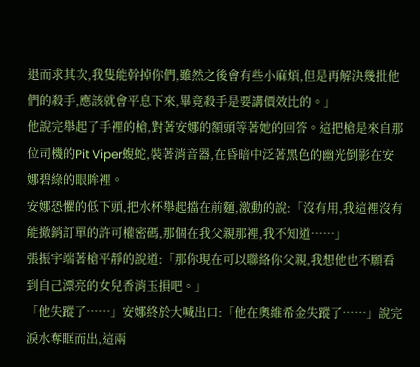退而求其次,我隻能幹掉你們,雖然之後會有些小麻煩,但是再解決幾批他們的殺手,應該就會平息下來,畢竟殺手是要講價效比的。」
他說完舉起了手裡的槍,對著安娜的額頭等著她的回答。這把槍是來自那位司機的Pit Viper蝮蛇,裝著消音器,在昏暗中泛著黑色的幽光倒影在安娜碧綠的眼眸裡。
安娜恐懼的低下頭,把水杯舉起擋在前麵,激動的說:「沒有用,我這裡沒有能撤銷訂單的許可權密碼,那個在我父親那裡,我不知道……」
張振宇端著槍平靜的說道:「那你現在可以聯絡你父親,我想他也不願看到自己漂亮的女兒香消玉損吧。」
「他失蹤了……」安娜終於大喊出口:「他在奧維希金失蹤了……」說完淚水奪眶而出,這兩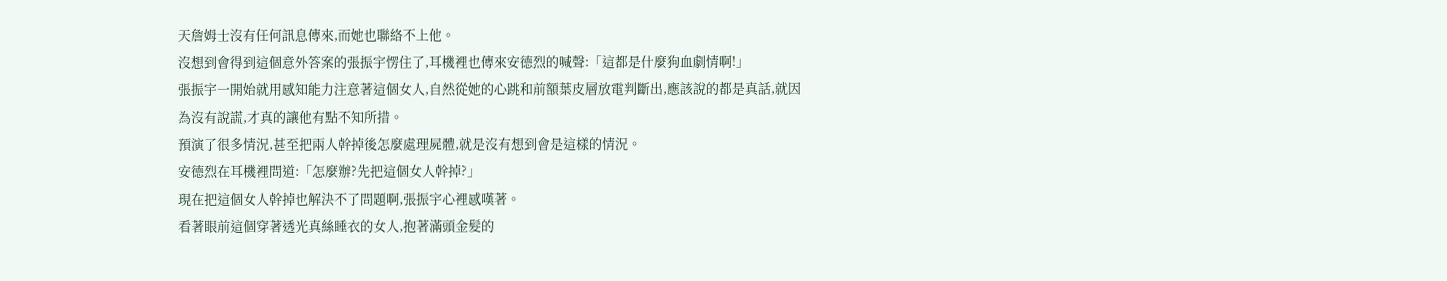天詹姆士沒有任何訊息傳來,而她也聯絡不上他。
沒想到會得到這個意外答案的張振宇愣住了,耳機裡也傳來安德烈的喊聲:「這都是什麼狗血劇情啊!」
張振宇一開始就用感知能力注意著這個女人,自然從她的心跳和前額葉皮層放電判斷出,應該說的都是真話,就因為沒有說謊,才真的讓他有點不知所措。
預演了很多情況,甚至把兩人幹掉後怎麼處理屍體,就是沒有想到會是這樣的情況。
安德烈在耳機裡問道:「怎麼辦?先把這個女人幹掉?」
現在把這個女人幹掉也解決不了問題啊,張振宇心裡感嘆著。
看著眼前這個穿著透光真絲睡衣的女人,抱著滿頭金髮的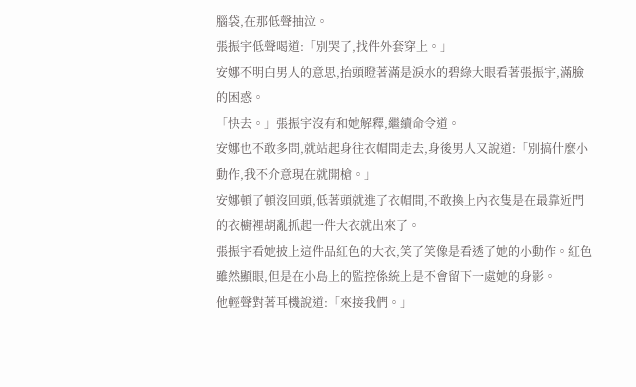腦袋,在那低聲抽泣。
張振宇低聲喝道:「別哭了,找件外套穿上。」
安娜不明白男人的意思,抬頭瞪著滿是淚水的碧綠大眼看著張振宇,滿臉的困惑。
「快去。」張振宇沒有和她解釋,繼續命令道。
安娜也不敢多問,就站起身往衣帽間走去,身後男人又說道:「別搞什麼小動作,我不介意現在就開槍。」
安娜頓了頓沒回頭,低著頭就進了衣帽間,不敢換上內衣隻是在最靠近門的衣櫥裡胡亂抓起一件大衣就出來了。
張振宇看她披上這件品紅色的大衣,笑了笑像是看透了她的小動作。紅色雖然顯眼,但是在小島上的監控係統上是不會留下一處她的身影。
他輕聲對著耳機說道:「來接我們。」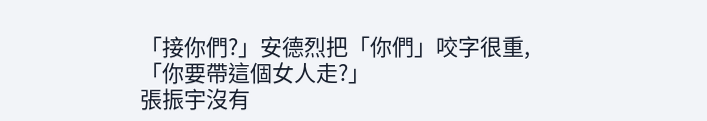「接你們?」安德烈把「你們」咬字很重,「你要帶這個女人走?」
張振宇沒有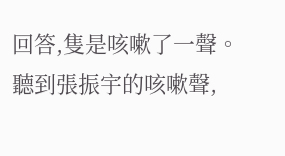回答,隻是咳嗽了一聲。
聽到張振宇的咳嗽聲,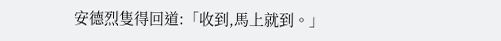安德烈隻得回道:「收到,馬上就到。」